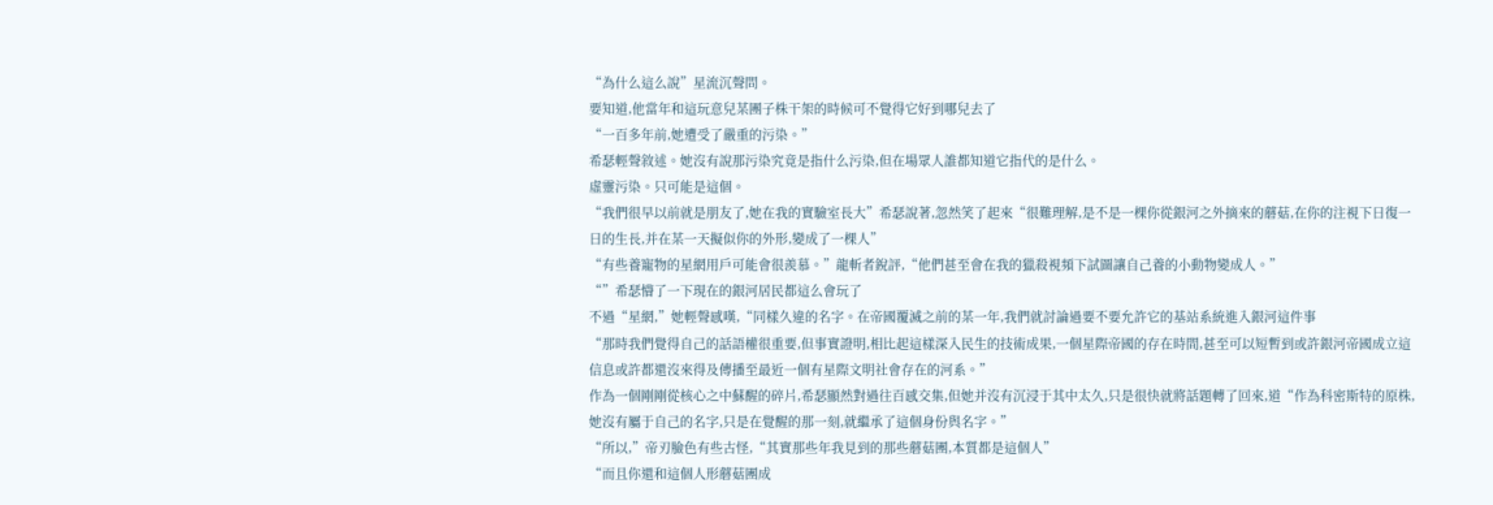“為什么這么說”星流沉聲問。
要知道,他當年和這玩意兒某團子株干架的時候可不覺得它好到哪兒去了
“一百多年前,她遭受了嚴重的污染。”
希瑟輕聲敘述。她沒有說那污染究竟是指什么污染,但在場眾人誰都知道它指代的是什么。
虛靈污染。只可能是這個。
“我們很早以前就是朋友了,她在我的實驗室長大”希瑟說著,忽然笑了起來“很難理解,是不是一棵你從銀河之外摘來的蘑菇,在你的注視下日復一日的生長,并在某一天擬似你的外形,變成了一棵人”
“有些養寵物的星網用戶可能會很羨慕。”龍斬者銳評,“他們甚至會在我的獵殺視頻下試圖讓自己養的小動物變成人。”
“”希瑟懵了一下現在的銀河居民都這么會玩了
不過“星網,”她輕聲感嘆,“同樣久違的名字。在帝國覆滅之前的某一年,我們就討論過要不要允許它的基站系統進入銀河這件事
“那時我們覺得自己的話語權很重要,但事實證明,相比起這樣深入民生的技術成果,一個星際帝國的存在時間,甚至可以短暫到或許銀河帝國成立這信息或許都還沒來得及傳播至最近一個有星際文明社會存在的河系。”
作為一個剛剛從核心之中蘇醒的碎片,希瑟顯然對過往百感交集,但她并沒有沉浸于其中太久,只是很快就將話題轉了回來,道“作為科密斯特的原株,她沒有屬于自己的名字,只是在覺醒的那一刻,就繼承了這個身份與名字。”
“所以,”帝刃臉色有些古怪,“其實那些年我見到的那些蘑菇團,本質都是這個人”
“而且你還和這個人形蘑菇團成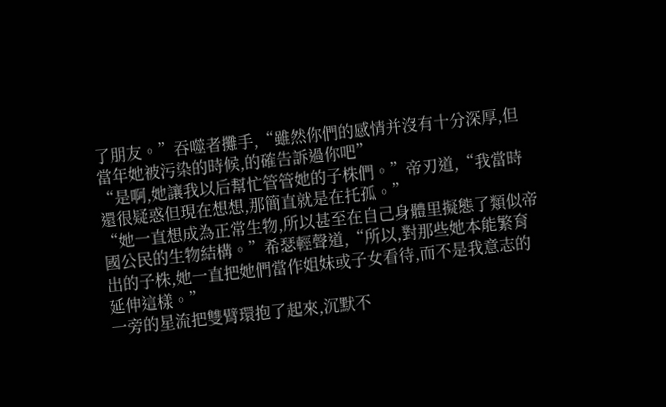了朋友。”吞噬者攤手,“雖然你們的感情并沒有十分深厚,但當年她被污染的時候,的確告訴過你吧”
“是啊,她讓我以后幫忙管管她的子株們。”帝刃道,“我當時還很疑惑但現在想想,那簡直就是在托孤。”
“她一直想成為正常生物,所以甚至在自己身體里擬態了類似帝國公民的生物結構。”希瑟輕聲道,“所以,對那些她本能繁育出的子株,她一直把她們當作姐妹或子女看待,而不是我意志的延伸這樣。”
一旁的星流把雙臂環抱了起來,沉默不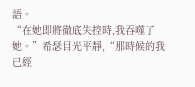語。
“在她即將徹底失控時,我吞噬了她。”希瑟目光平靜,“那時候的我已經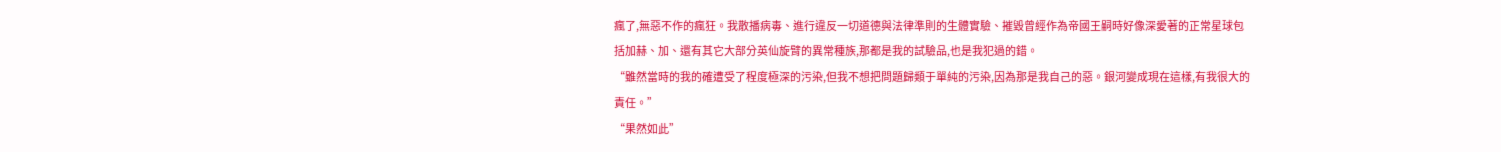瘋了,無惡不作的瘋狂。我散播病毒、進行違反一切道德與法律準則的生體實驗、摧毀曾經作為帝國王嗣時好像深愛著的正常星球包括加赫、加、還有其它大部分英仙旋臂的異常種族,那都是我的試驗品,也是我犯過的錯。
“雖然當時的我的確遭受了程度極深的污染,但我不想把問題歸類于單純的污染,因為那是我自己的惡。銀河變成現在這樣,有我很大的責任。”
“果然如此”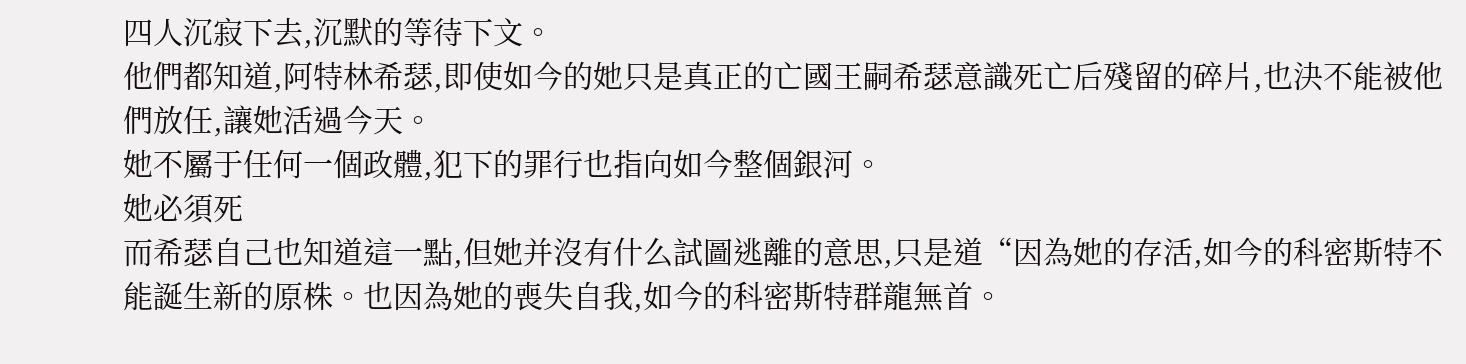四人沉寂下去,沉默的等待下文。
他們都知道,阿特林希瑟,即使如今的她只是真正的亡國王嗣希瑟意識死亡后殘留的碎片,也決不能被他們放任,讓她活過今天。
她不屬于任何一個政體,犯下的罪行也指向如今整個銀河。
她必須死
而希瑟自己也知道這一點,但她并沒有什么試圖逃離的意思,只是道“因為她的存活,如今的科密斯特不能誕生新的原株。也因為她的喪失自我,如今的科密斯特群龍無首。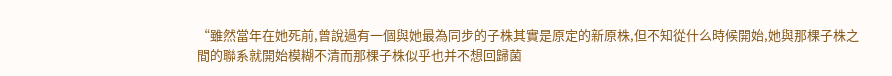“雖然當年在她死前,曾說過有一個與她最為同步的子株其實是原定的新原株,但不知從什么時候開始,她與那棵子株之間的聯系就開始模糊不清而那棵子株似乎也并不想回歸菌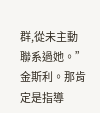群,從未主動聯系過她。”
金斯利。那肯定是指導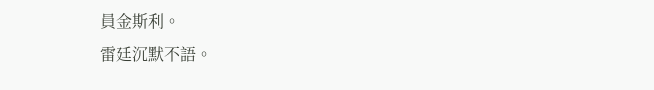員金斯利。
雷廷沉默不語。